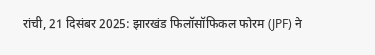रांची, 21 दिसंबर 2025: झारखंड फिलॉसॉफिकल फोरम (JPF) ने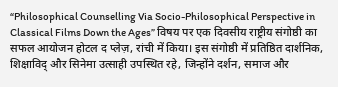“Philosophical Counselling Via Socio-Philosophical Perspective in Classical Films Down the Ages” विषय पर एक दिवसीय राष्ट्रीय संगोष्ठी का सफल आयोजन होटल द प्लेज़, रांची में किया। इस संगोष्ठी में प्रतिष्ठित दार्शनिक, शिक्षाविद् और सिनेमा उत्साही उपस्थित रहे, जिन्होंने दर्शन, समाज और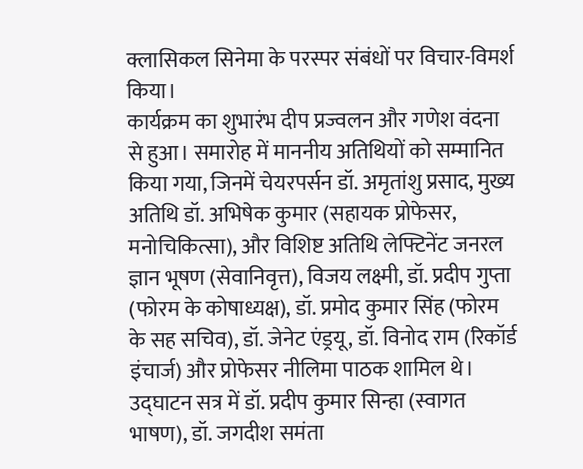क्लासिकल सिनेमा के परस्पर संबंधों पर विचार-विमर्श किया।
कार्यक्रम का शुभारंभ दीप प्रज्वलन और गणेश वंदना से हुआ। समारोह में माननीय अतिथियों को सम्मानित किया गया, जिनमें चेयरपर्सन डॉ. अमृतांशु प्रसाद, मुख्य अतिथि डॉ. अभिषेक कुमार (सहायक प्रोफेसर, मनोचिकित्सा), और विशिष्ट अतिथि लेफ्टिनेंट जनरल ज्ञान भूषण (सेवानिवृत्त), विजय लक्ष्मी, डॉ. प्रदीप गुप्ता (फोरम के कोषाध्यक्ष), डॉ. प्रमोद कुमार सिंह (फोरम के सह सचिव), डॉ. जेनेट एंड्रयू, डॉ. विनोद राम (रिकॉर्ड इंचार्ज) और प्रोफेसर नीलिमा पाठक शामिल थे।
उद्घाटन सत्र में डॉ. प्रदीप कुमार सिन्हा (स्वागत भाषण), डॉ. जगदीश समंता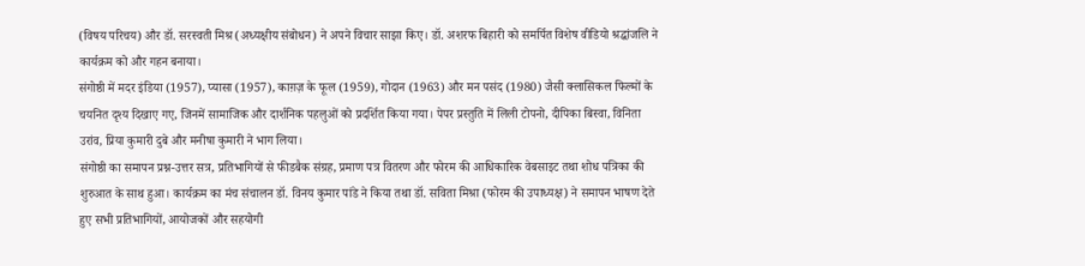(विषय परिचय) और डॉ. सरस्वती मिश्र (अध्यक्षीय संबोधन) ने अपने विचार साझा किए। डॉ. अशरफ बिहारी को समर्पित विशेष वीडियो श्रद्धांजलि ने कार्यक्रम को और गहन बनाया।
संगोष्ठी में मदर इंडिया (1957), प्यासा (1957), काग़ज़ के फूल (1959), गोदान (1963) और मन पसंद (1980) जैसी क्लासिकल फिल्मों के चयनित दृश्य दिखाए गए, जिनमें सामाजिक और दार्शनिक पहलुओं को प्रदर्शित किया गया। पेपर प्रस्तुति में लिली टोपनो, दीपिका बिस्वा, विनिता उरांव, प्रिया कुमारी दुबे और मनीषा कुमारी ने भाग लिया।
संगोष्ठी का समापन प्रश्न-उत्तर सत्र, प्रतिभागियों से फीडबैक संग्रह, प्रमाण पत्र वितरण और फोरम की आधिकारिक वेबसाइट तथा शोध पत्रिका की शुरुआत के साथ हुआ। कार्यक्रम का मंच संचालन डॉ. विनय कुमार पांडे ने किया तथा डॉ. सविता मिश्रा (फोरम की उपाध्यक्ष) ने समापन भाषण देते हुए सभी प्रतिभागियों, आयोजकों और सहयोगी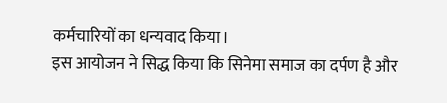कर्मचारियों का धन्यवाद किया।
इस आयोजन ने सिद्ध किया कि सिनेमा समाज का दर्पण है और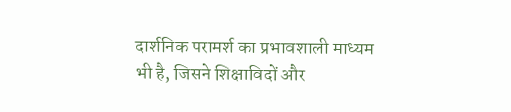दार्शनिक परामर्श का प्रभावशाली माध्यम भी है, जिसने शिक्षाविदों और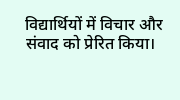विद्यार्थियों में विचार और संवाद को प्रेरित किया।